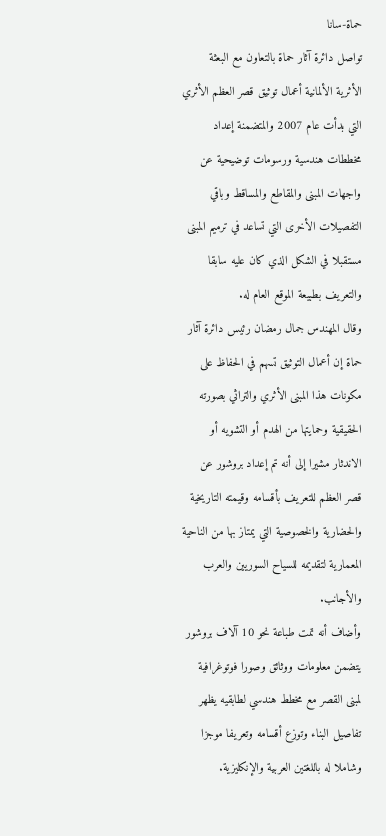حماة-سانا
تواصل دائرة آثار حماة بالتعاون مع البعثة الأثرية الألمانية أعمال توثيق قصر العظم الأثري التي بدأت عام 2007 والمتضمنة إعداد مخططات هندسية ورسومات توضيحية عن واجهات المبنى والمقاطع والمساقط وباقي التفصيلات الأخرى التي تساعد في ترميم المبنى مستقبلا في الشكل الذي كان عليه سابقا والتعريف بطبيعة الموقع العام له.
وقال المهندس جمال رمضان رئيس دائرة آثار حماة إن أعمال التوثيق تسهم في الحفاظ على مكونات هذا المبنى الأثري والتراثي بصورته الحقيقية وحمايتها من الهدم أو التشويه أو الاندثار مشيرا إلى أنه تم إعداد بروشور عن قصر العظم للتعريف بأقسامه وقيمته التاريخية والحضارية والخصوصية التي يمتاز بها من الناحية المعمارية لتقديمه للسياح السوريين والعرب والأجانب.
وأضاف أنه تمت طباعة نحو 10 آلاف بروشور يتضمن معلومات ووثائق وصورا فوتوغرافية لمبنى القصر مع مخطط هندسي لطابقيه يظهر تفاصيل البناء وتوزع أقسامه وتعريفا موجزا وشاملا له باللغتين العربية والإنكليزية.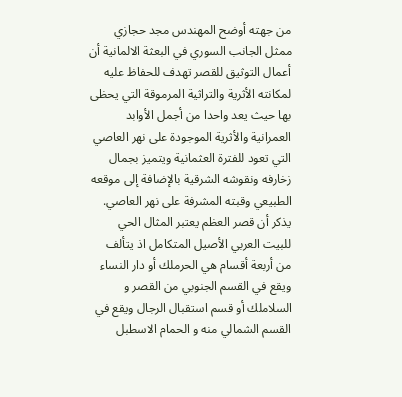من جهته أوضح المهندس مجد حجازي ممثل الجانب السوري في البعثة الالمانية أن أعمال التوثيق للقصر تهدف للحفاظ عليه لمكانته الأثرية والتراثية المرموقة التي يحظى بها حيث يعد واحدا من أجمل الأوابد العمرانية والأثرية الموجودة على نهر العاصي التي تعود للفترة العثمانية ويتميز بجمال زخارفه ونقوشه الشرقية بالإضافة إلى موقعه الطبيعي وقبته المشرفة على نهر العاصي.
يذكر أن قصر العظم يعتبر المثال الحي للبيت العربي الأصيل المتكامل اذ يتألف من أربعة أقسام هي الحرملك أو دار النساء ويقع في القسم الجنوبي من القصر و السلاملك أو قسم استقبال الرجال ويقع في القسم الشمالي منه و الحمام الاسطبل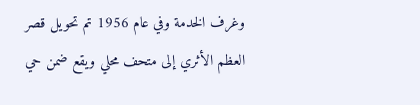وغرف الخدمة وفي عام 1956 تم تحويل قصر العظم الأثري إلى متحف محلي ويقع ضمن حي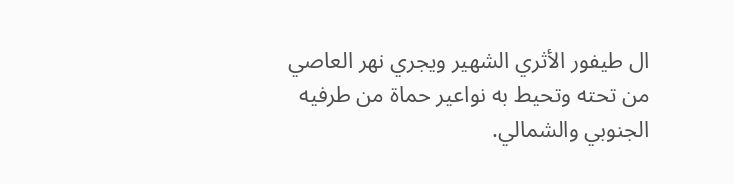ال طيفور الأثري الشهير ويجري نهر العاصي من تحته وتحيط به نواعير حماة من طرفيه الجنوبي والشمالي.